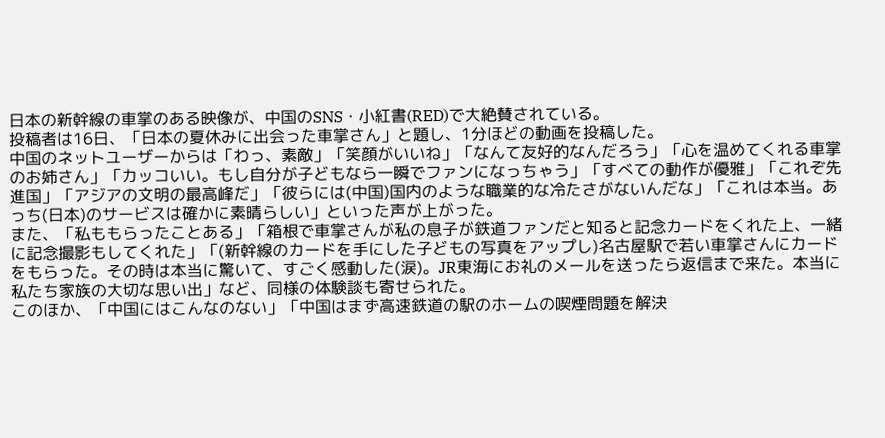日本の新幹線の車掌のある映像が、中国のSNS・小紅書(RED)で大絶賛されている。
投稿者は16日、「日本の夏休みに出会った車掌さん」と題し、1分ほどの動画を投稿した。
中国のネットユーザーからは「わっ、素敵」「笑顔がいいね」「なんて友好的なんだろう」「心を温めてくれる車掌のお姉さん」「カッコいい。もし自分が子どもなら一瞬でファンになっちゃう」「すべての動作が優雅」「これぞ先進国」「アジアの文明の最高峰だ」「彼らには(中国)国内のような職業的な冷たさがないんだな」「これは本当。あっち(日本)のサービスは確かに素晴らしい」といった声が上がった。
また、「私ももらったことある」「箱根で車掌さんが私の息子が鉄道ファンだと知ると記念カードをくれた上、一緒に記念撮影もしてくれた」「(新幹線のカードを手にした子どもの写真をアップし)名古屋駅で若い車掌さんにカードをもらった。その時は本当に驚いて、すごく感動した(涙)。JR東海にお礼のメールを送ったら返信まで来た。本当に私たち家族の大切な思い出」など、同様の体験談も寄せられた。
このほか、「中国にはこんなのない」「中国はまず高速鉄道の駅のホームの喫煙問題を解決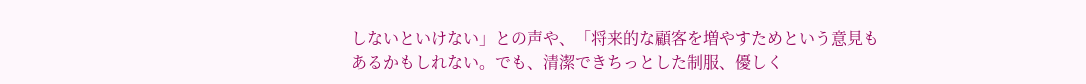しないといけない」との声や、「将来的な顧客を増やすためという意見もあるかもしれない。でも、清潔できちっとした制服、優しく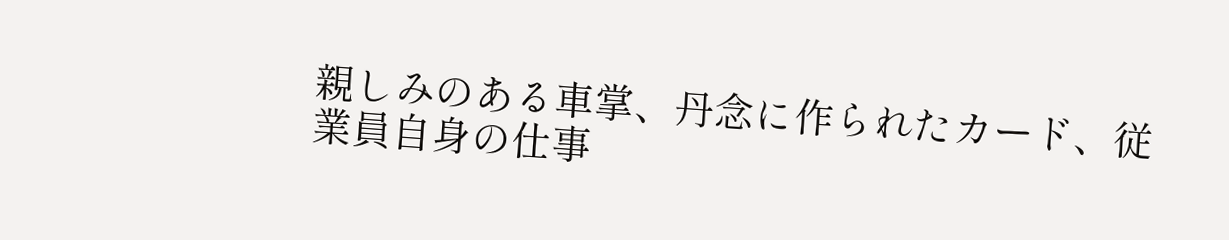親しみのある車掌、丹念に作られたカード、従業員自身の仕事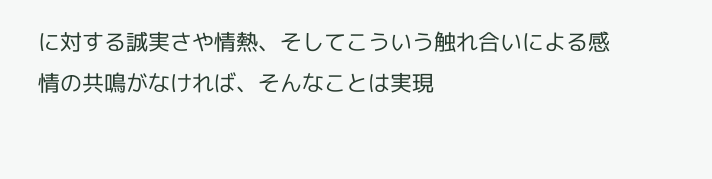に対する誠実さや情熱、そしてこういう触れ合いによる感情の共鳴がなければ、そんなことは実現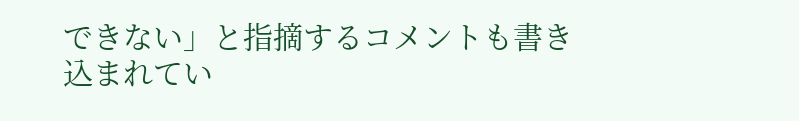できない」と指摘するコメントも書き込まれてい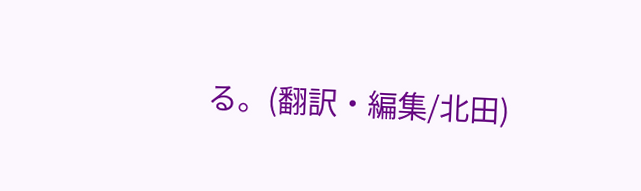る。(翻訳・編集/北田)